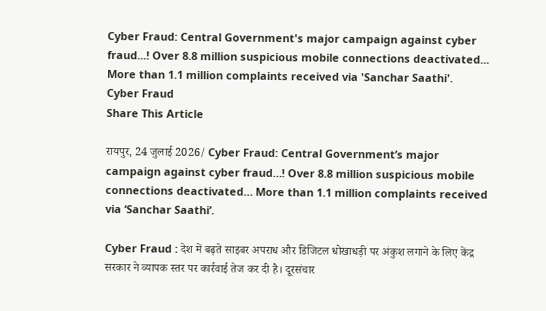Cyber Fraud: Central Government's major campaign against cyber fraud...! Over 8.8 million suspicious mobile connections deactivated... More than 1.1 million complaints received via 'Sanchar Saathi'.
Cyber Fraud
Share This Article

रायपुर, 24 जुलाई 2026/ Cyber Fraud: Central Government’s major campaign against cyber fraud…! Over 8.8 million suspicious mobile connections deactivated… More than 1.1 million complaints received via ‘Sanchar Saathi’.

Cyber Fraud : देश में बढ़ते साइबर अपराध और डिजिटल धोखाधड़ी पर अंकुश लगाने के लिए केंद्र सरकार ने व्यापक स्तर पर कार्रवाई तेज कर दी है। दूरसंचार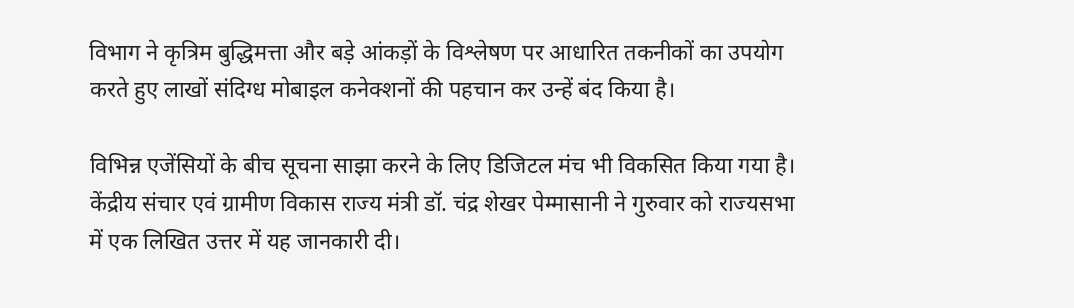विभाग ने कृत्रिम बुद्धिमत्ता और बड़े आंकड़ों के विश्लेषण पर आधारित तकनीकों का उपयोग करते हुए लाखों संदिग्ध मोबाइल कनेक्शनों की पहचान कर उन्हें बंद किया है।

विभिन्न एजेंसियों के बीच सूचना साझा करने के लिए डिजिटल मंच भी विकसित किया गया है।
केंद्रीय संचार एवं ग्रामीण विकास राज्य मंत्री डॉ. चंद्र शेखर पेम्मासानी ने गुरुवार को राज्यसभा में एक लिखित उत्तर में यह जानकारी दी।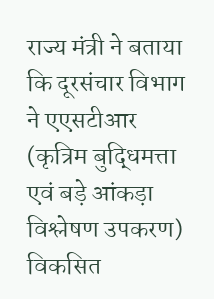राज्य मंत्री ने बताया कि दूरसंचार विभाग ने एएसटीआर (कृत्रिम बुद्धिमत्ता एवं बड़े आंकड़ा विश्लेषण उपकरण) विकसित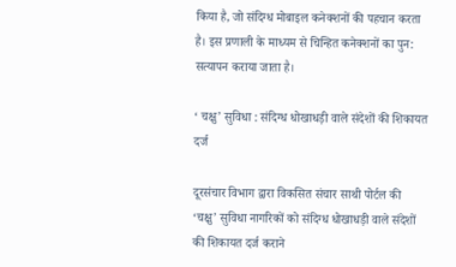किया है, जो संदिग्ध मोबाइल कनेक्शनों की पहचान करता है। इस प्रणाली के माध्यम से चिन्हित कनेक्शनों का पुन: सत्यापन कराया जाता है।

‘ चक्षु’ सुविधा : संदिग्ध धोखाधड़ी वाले संदेशों की शिकायत दर्ज

दूरसंचार विभाग द्वारा विकसित संचार साथी पोर्टल की ‘चक्षु’ सुविधा नागरिकों को संदिग्ध धोखाधड़ी वाले संदेशों की शिकायत दर्ज कराने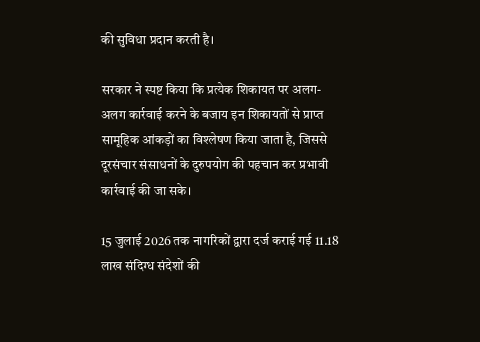की सुविधा प्रदान करती है।

सरकार ने स्पष्ट किया कि प्रत्येक शिकायत पर अलग-अलग कार्रवाई करने के बजाय इन शिकायतों से प्राप्त सामूहिक आंकड़ों का विश्लेषण किया जाता है, जिससे दूरसंचार संसाधनों के दुरुपयोग की पहचान कर प्रभावी कार्रवाई की जा सके।

15 जुलाई 2026 तक नागरिकों द्वारा दर्ज कराई गई 11.18 लाख संदिग्ध संदेशों की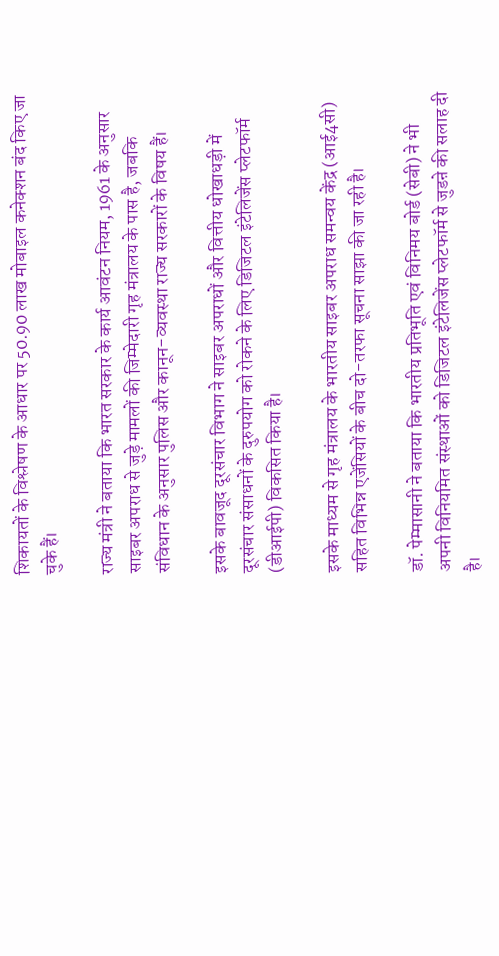शिकायतों के विश्लेषण के आधार पर 50.90 लाख मोबाइल कनेक्शन बंद किए जा चुके हैं।

राज्य मंत्री ने बताया कि भारत सरकार के कार्य आवंटन नियम, 1961 के अनुसार साइबर अपराध से जुड़े मामलों की जिम्मेदारी गृह मंत्रालय के पास है, जबकि संविधान के अनुसार पुलिस और कानून-व्यवस्था राज्य सरकारों के विषय हैं।

इसके बावजूद दूरसंचार विभाग ने साइबर अपराधों और वित्तीय धोखाधड़ी में दूरसंचार संसाधनों के दुरुपयोग को रोकने के लिए डिजिटल इंटेलिजेंस प्लेटफॉर्म (डीआईपी) विकसित किया है।

इसके माध्यम से गृह मंत्रालय के भारतीय साइबर अपराध समन्वय केंद्र (आई4सी) सहित विभिन्न एजेंसियों के बीच दो-तरफा सूचना साझा की जा रही है।

डॉ. पेम्मासानी ने बताया कि भारतीय प्रतिभूति एवं विनिमय बोर्ड (सेबी) ने भी अपनी विनियमित संस्थाओं को डिजिटल इंटेलिजेंस प्लेटफॉर्म से जुडऩे की सलाह दी है।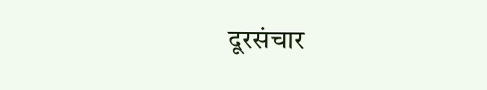दूरसंचार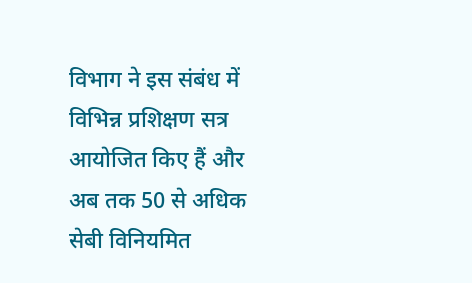विभाग ने इस संबंध में विभिन्न प्रशिक्षण सत्र आयोजित किए हैं और अब तक 50 से अधिक सेबी विनियमित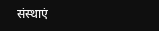संस्थाएं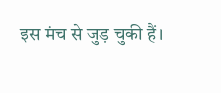इस मंच से जुड़ चुकी हैं।